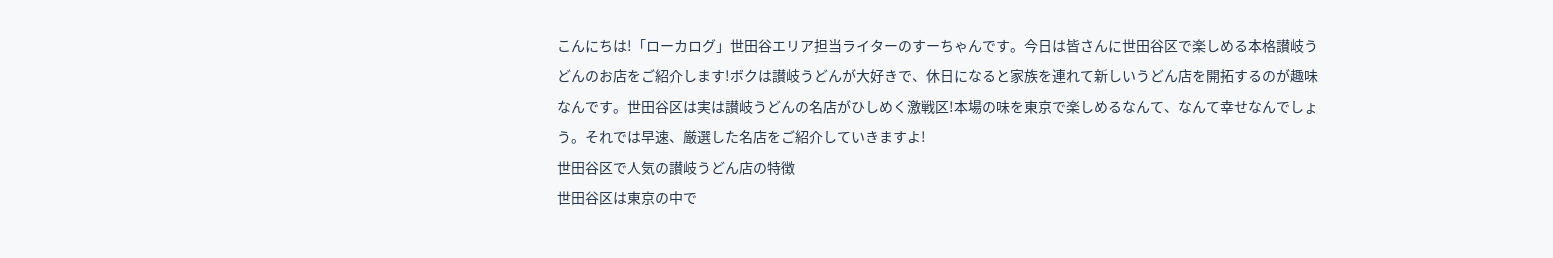こんにちは!「ローカログ」世田谷エリア担当ライターのすーちゃんです。今日は皆さんに世田谷区で楽しめる本格讃岐うどんのお店をご紹介します!ボクは讃岐うどんが大好きで、休日になると家族を連れて新しいうどん店を開拓するのが趣味なんです。世田谷区は実は讃岐うどんの名店がひしめく激戦区!本場の味を東京で楽しめるなんて、なんて幸せなんでしょう。それでは早速、厳選した名店をご紹介していきますよ!
世田谷区で人気の讃岐うどん店の特徴
世田谷区は東京の中で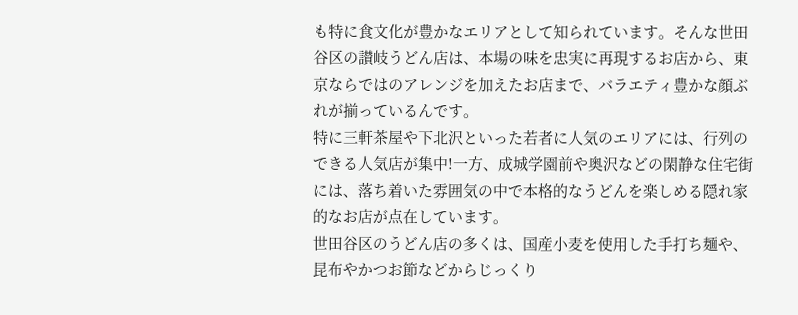も特に食文化が豊かなエリアとして知られています。そんな世田谷区の讃岐うどん店は、本場の味を忠実に再現するお店から、東京ならではのアレンジを加えたお店まで、バラエティ豊かな顔ぶれが揃っているんです。
特に三軒茶屋や下北沢といった若者に人気のエリアには、行列のできる人気店が集中!一方、成城学園前や奥沢などの閑静な住宅街には、落ち着いた雰囲気の中で本格的なうどんを楽しめる隠れ家的なお店が点在しています。
世田谷区のうどん店の多くは、国産小麦を使用した手打ち麺や、昆布やかつお節などからじっくり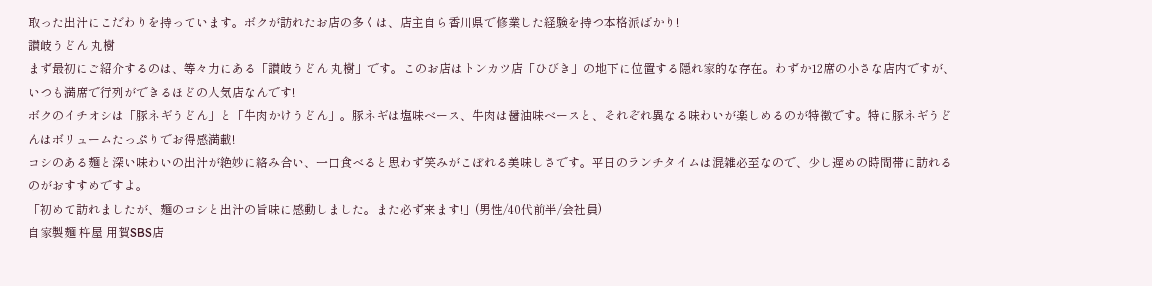取った出汁にこだわりを持っています。ボクが訪れたお店の多くは、店主自ら香川県で修業した経験を持つ本格派ばかり!
讃岐うどん 丸樹
まず最初にご紹介するのは、等々力にある「讃岐うどん 丸樹」です。このお店はトンカツ店「ひびき」の地下に位置する隠れ家的な存在。わずか12席の小さな店内ですが、いつも満席で行列ができるほどの人気店なんです!
ボクのイチオシは「豚ネギうどん」と「牛肉かけうどん」。豚ネギは塩味ベース、牛肉は醤油味ベースと、それぞれ異なる味わいが楽しめるのが特徴です。特に豚ネギうどんはボリュームたっぷりでお得感満載!
コシのある麺と深い味わいの出汁が絶妙に絡み合い、一口食べると思わず笑みがこぼれる美味しさです。平日のランチタイムは混雑必至なので、少し遅めの時間帯に訪れるのがおすすめですよ。
「初めて訪れましたが、麺のコシと出汁の旨味に感動しました。また必ず来ます!」(男性/40代前半/会社員)
自家製麺 杵屋 用賀SBS店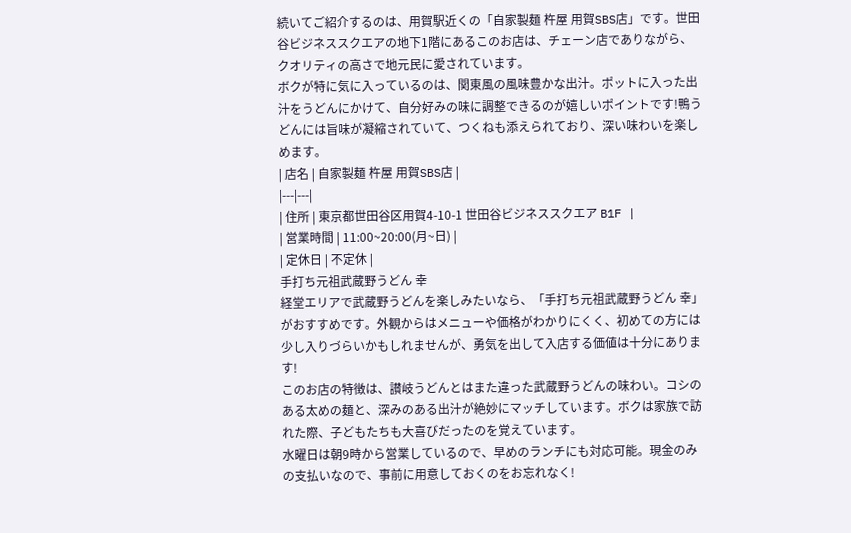続いてご紹介するのは、用賀駅近くの「自家製麺 杵屋 用賀SBS店」です。世田谷ビジネススクエアの地下1階にあるこのお店は、チェーン店でありながら、クオリティの高さで地元民に愛されています。
ボクが特に気に入っているのは、関東風の風味豊かな出汁。ポットに入った出汁をうどんにかけて、自分好みの味に調整できるのが嬉しいポイントです!鴨うどんには旨味が凝縮されていて、つくねも添えられており、深い味わいを楽しめます。
| 店名 | 自家製麺 杵屋 用賀SBS店 |
|---|---|
| 住所 | 東京都世田谷区用賀4-10-1 世田谷ビジネススクエア B1F |
| 営業時間 | 11:00~20:00(月~日) |
| 定休日 | 不定休 |
手打ち元祖武蔵野うどん 幸
経堂エリアで武蔵野うどんを楽しみたいなら、「手打ち元祖武蔵野うどん 幸」がおすすめです。外観からはメニューや価格がわかりにくく、初めての方には少し入りづらいかもしれませんが、勇気を出して入店する価値は十分にあります!
このお店の特徴は、讃岐うどんとはまた違った武蔵野うどんの味わい。コシのある太めの麺と、深みのある出汁が絶妙にマッチしています。ボクは家族で訪れた際、子どもたちも大喜びだったのを覚えています。
水曜日は朝9時から営業しているので、早めのランチにも対応可能。現金のみの支払いなので、事前に用意しておくのをお忘れなく!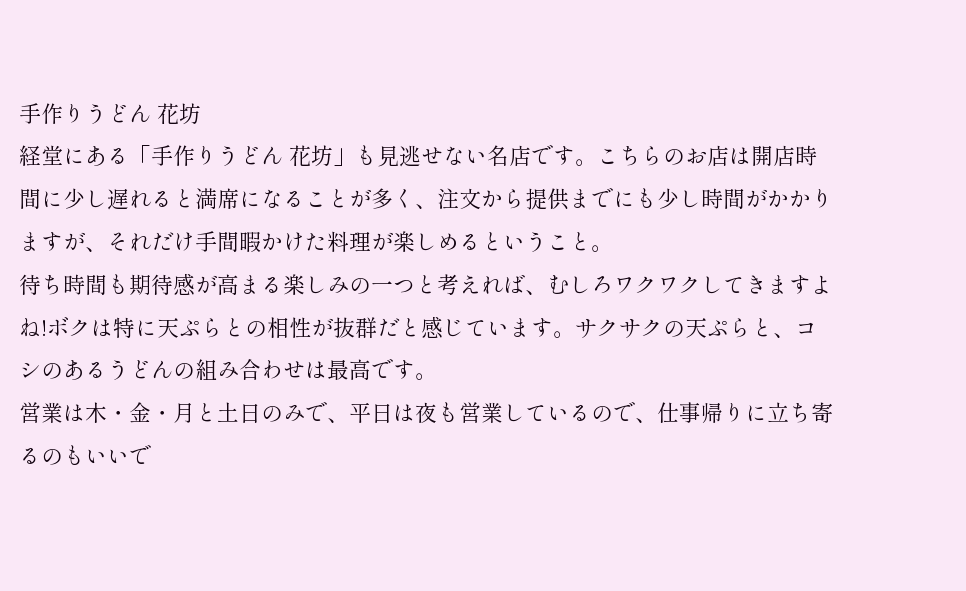手作りうどん 花坊
経堂にある「手作りうどん 花坊」も見逃せない名店です。こちらのお店は開店時間に少し遅れると満席になることが多く、注文から提供までにも少し時間がかかりますが、それだけ手間暇かけた料理が楽しめるということ。
待ち時間も期待感が高まる楽しみの一つと考えれば、むしろワクワクしてきますよね!ボクは特に天ぷらとの相性が抜群だと感じています。サクサクの天ぷらと、コシのあるうどんの組み合わせは最高です。
営業は木・金・月と土日のみで、平日は夜も営業しているので、仕事帰りに立ち寄るのもいいで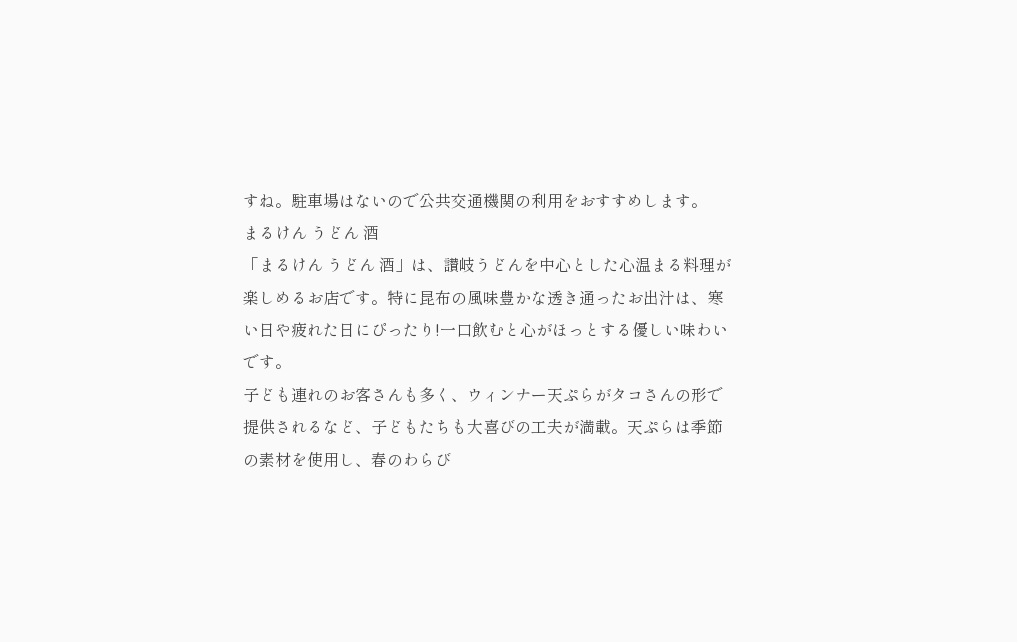すね。駐車場はないので公共交通機関の利用をおすすめします。
まるけん うどん 酒
「まるけん うどん 酒」は、讃岐うどんを中心とした心温まる料理が楽しめるお店です。特に昆布の風味豊かな透き通ったお出汁は、寒い日や疲れた日にぴったり!一口飲むと心がほっとする優しい味わいです。
子ども連れのお客さんも多く、ウィンナー天ぷらがタコさんの形で提供されるなど、子どもたちも大喜びの工夫が満載。天ぷらは季節の素材を使用し、春のわらび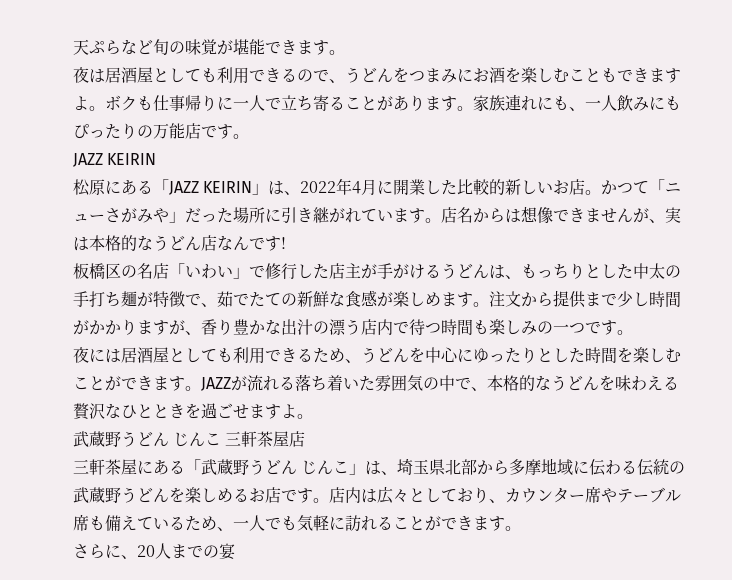天ぷらなど旬の味覚が堪能できます。
夜は居酒屋としても利用できるので、うどんをつまみにお酒を楽しむこともできますよ。ボクも仕事帰りに一人で立ち寄ることがあります。家族連れにも、一人飲みにもぴったりの万能店です。
JAZZ KEIRIN
松原にある「JAZZ KEIRIN」は、2022年4月に開業した比較的新しいお店。かつて「ニューさがみや」だった場所に引き継がれています。店名からは想像できませんが、実は本格的なうどん店なんです!
板橋区の名店「いわい」で修行した店主が手がけるうどんは、もっちりとした中太の手打ち麺が特徴で、茹でたての新鮮な食感が楽しめます。注文から提供まで少し時間がかかりますが、香り豊かな出汁の漂う店内で待つ時間も楽しみの一つです。
夜には居酒屋としても利用できるため、うどんを中心にゆったりとした時間を楽しむことができます。JAZZが流れる落ち着いた雰囲気の中で、本格的なうどんを味わえる贅沢なひとときを過ごせますよ。
武蔵野うどん じんこ 三軒茶屋店
三軒茶屋にある「武蔵野うどん じんこ」は、埼玉県北部から多摩地域に伝わる伝統の武蔵野うどんを楽しめるお店です。店内は広々としており、カウンター席やテーブル席も備えているため、一人でも気軽に訪れることができます。
さらに、20人までの宴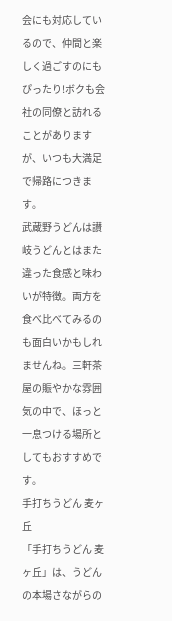会にも対応しているので、仲間と楽しく過ごすのにもぴったり!ボクも会社の同僚と訪れることがありますが、いつも大満足で帰路につきます。
武蔵野うどんは讃岐うどんとはまた違った食感と味わいが特徴。両方を食べ比べてみるのも面白いかもしれませんね。三軒茶屋の賑やかな雰囲気の中で、ほっと一息つける場所としてもおすすめです。
手打ちうどん 麦ヶ丘
「手打ちうどん 麦ヶ丘」は、うどんの本場さながらの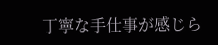丁寧な手仕事が感じら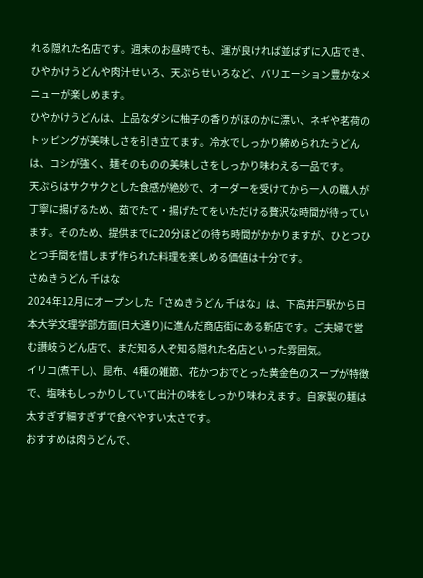れる隠れた名店です。週末のお昼時でも、運が良ければ並ばずに入店でき、ひやかけうどんや肉汁せいろ、天ぷらせいろなど、バリエーション豊かなメニューが楽しめます。
ひやかけうどんは、上品なダシに柚子の香りがほのかに漂い、ネギや茗荷のトッピングが美味しさを引き立てます。冷水でしっかり締められたうどんは、コシが強く、麺そのものの美味しさをしっかり味わえる一品です。
天ぷらはサクサクとした食感が絶妙で、オーダーを受けてから一人の職人が丁寧に揚げるため、茹でたて・揚げたてをいただける贅沢な時間が待っています。そのため、提供までに20分ほどの待ち時間がかかりますが、ひとつひとつ手間を惜しまず作られた料理を楽しめる価値は十分です。
さぬきうどん 千はな
2024年12月にオープンした「さぬきうどん 千はな」は、下高井戸駅から日本大学文理学部方面(日大通り)に進んだ商店街にある新店です。ご夫婦で営む讃岐うどん店で、まだ知る人ぞ知る隠れた名店といった雰囲気。
イリコ(煮干し)、昆布、4種の雑節、花かつおでとった黄金色のスープが特徴で、塩味もしっかりしていて出汁の味をしっかり味わえます。自家製の麺は太すぎず細すぎずで食べやすい太さです。
おすすめは肉うどんで、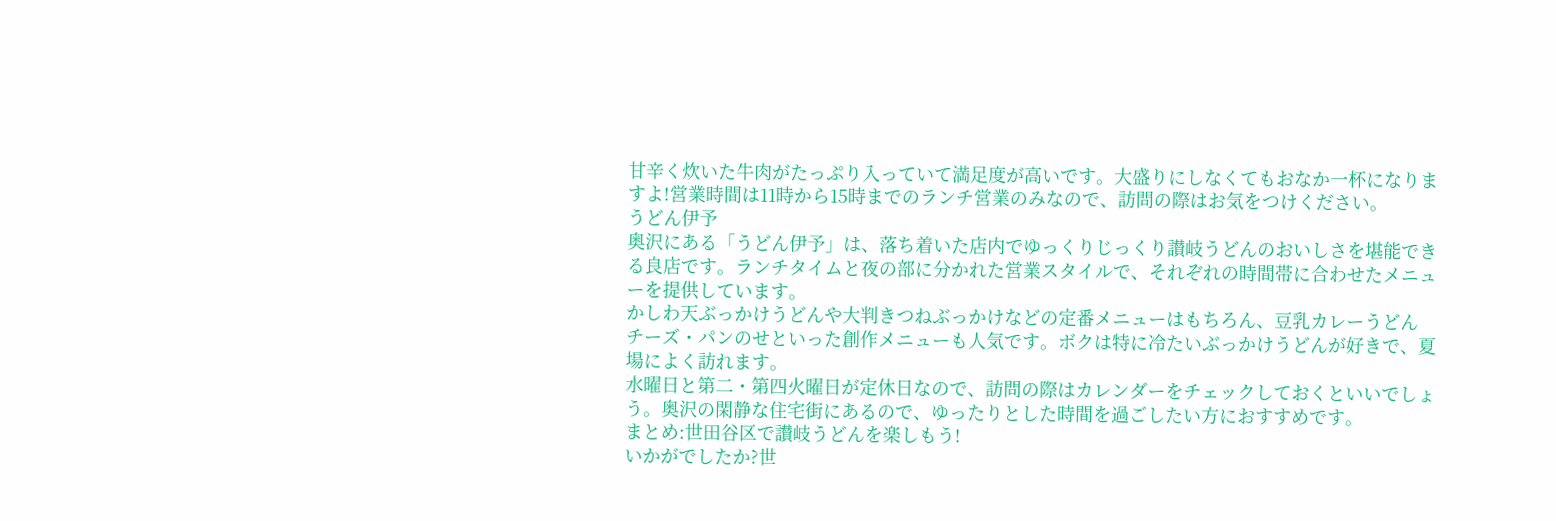甘辛く炊いた牛肉がたっぷり入っていて満足度が高いです。大盛りにしなくてもおなか一杯になりますよ!営業時間は11時から15時までのランチ営業のみなので、訪問の際はお気をつけください。
うどん伊予
奥沢にある「うどん伊予」は、落ち着いた店内でゆっくりじっくり讃岐うどんのおいしさを堪能できる良店です。ランチタイムと夜の部に分かれた営業スタイルで、それぞれの時間帯に合わせたメニューを提供しています。
かしわ天ぶっかけうどんや大判きつねぶっかけなどの定番メニューはもちろん、豆乳カレーうどん チーズ・パンのせといった創作メニューも人気です。ボクは特に冷たいぶっかけうどんが好きで、夏場によく訪れます。
水曜日と第二・第四火曜日が定休日なので、訪問の際はカレンダーをチェックしておくといいでしょう。奥沢の閑静な住宅街にあるので、ゆったりとした時間を過ごしたい方におすすめです。
まとめ:世田谷区で讃岐うどんを楽しもう!
いかがでしたか?世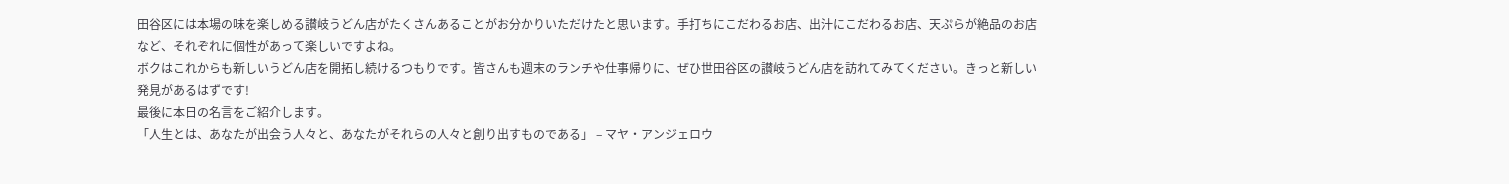田谷区には本場の味を楽しめる讃岐うどん店がたくさんあることがお分かりいただけたと思います。手打ちにこだわるお店、出汁にこだわるお店、天ぷらが絶品のお店など、それぞれに個性があって楽しいですよね。
ボクはこれからも新しいうどん店を開拓し続けるつもりです。皆さんも週末のランチや仕事帰りに、ぜひ世田谷区の讃岐うどん店を訪れてみてください。きっと新しい発見があるはずです!
最後に本日の名言をご紹介します。
「人生とは、あなたが出会う人々と、あなたがそれらの人々と創り出すものである」 – マヤ・アンジェロウ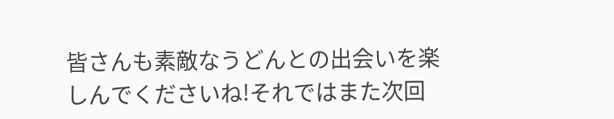皆さんも素敵なうどんとの出会いを楽しんでくださいね!それではまた次回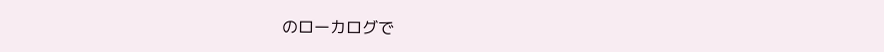のローカログで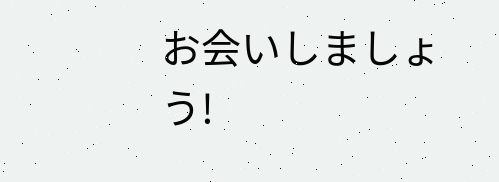お会いしましょう!